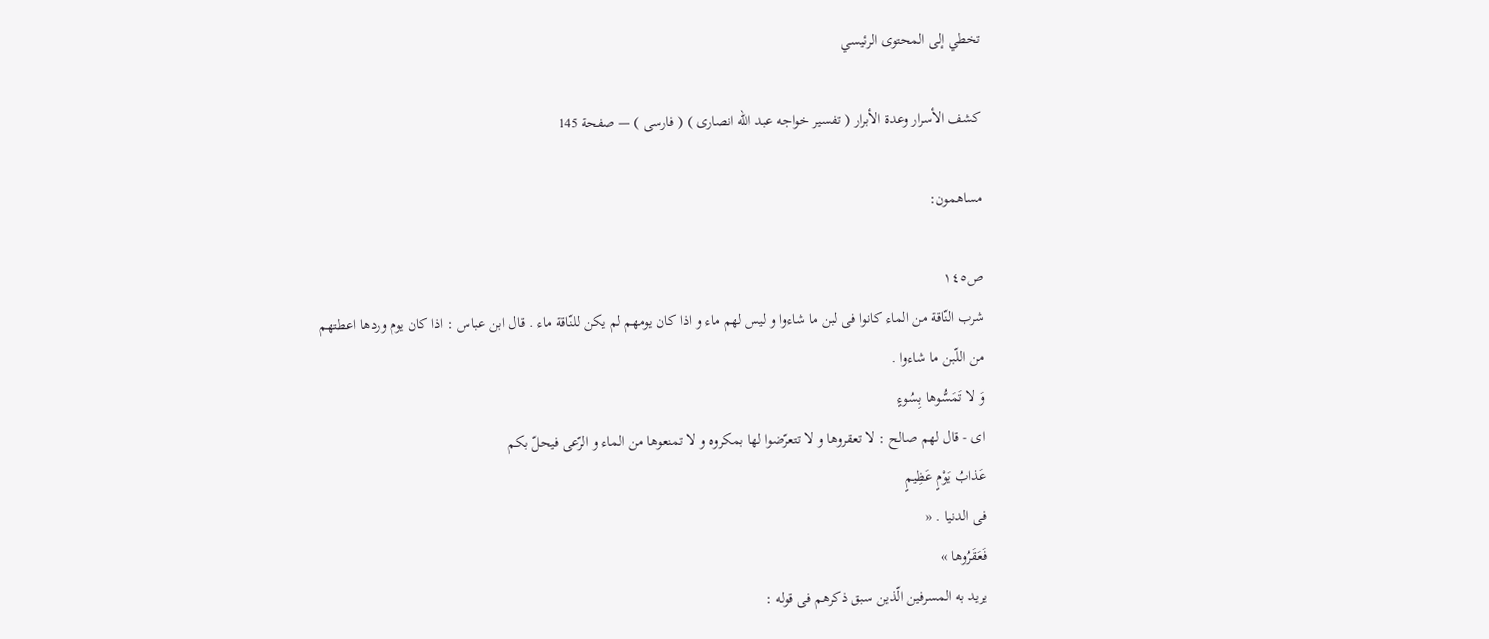تخطي إلى المحتوى الرئيسي

كشف الأسرار وعدة الأبرار ( تفسير خواجه عبد الله انصارى ) ( فارسى ) — صفحة 145

مساهمون:

ص١٤٥
شرب النّاقة من الماء كانوا فى لبن ما شاءوا و ليس لهم ماء و اذا كان يومهم لم يكن للنّاقة ماء . قال ابن عباس : اذا كان يوم وردها اعطتهم من اللّبن ما شاءوا .
وَ لا تَمَسُّوها بِسُوءٍ
اى - قال لهم صالح : لا تعقروها و لا تتعرّضوا لها بمكروه و لا تمنعوها من الماء و الرّعى فيحلّ بكم
عَذابُ يَوْمٍ عَظِيمٍ
فى الدنيا . «
فَعَقَرُوها »
يريد به المسرفين الّذين سبق ذكرهم فى قوله :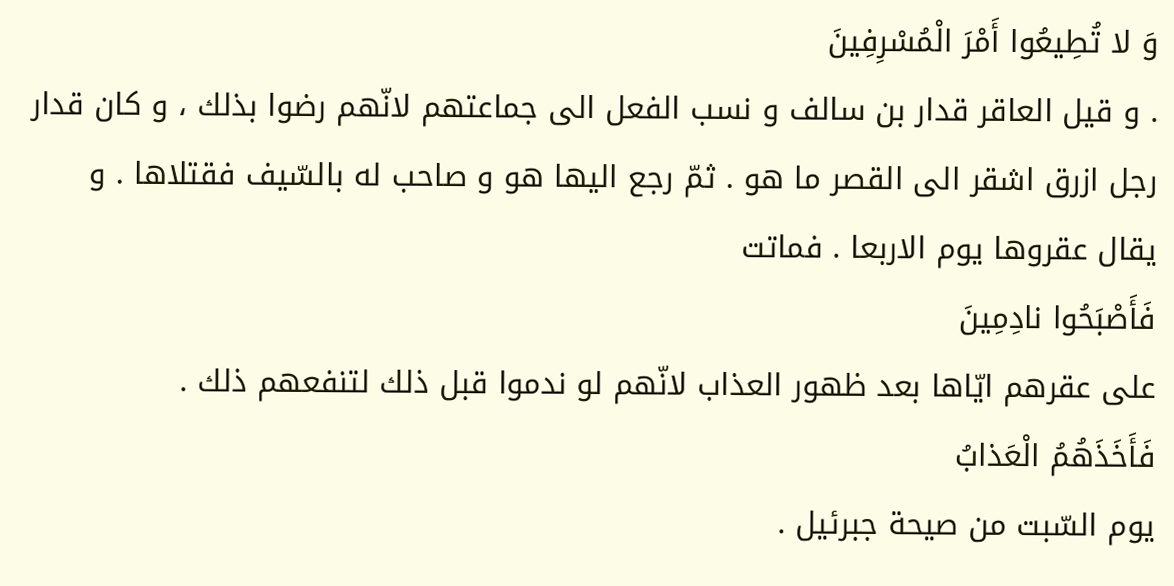وَ لا تُطِيعُوا أَمْرَ الْمُسْرِفِينَ
. و قيل العاقر قدار بن سالف و نسب الفعل الى جماعتهم لانّهم رضوا بذلك ، و كان قدار رجل ازرق اشقر الى القصر ما هو . ثمّ رجع اليها هو و صاحب له بالسّيف فقتلاها . و يقال عقروها يوم الاربعا . فماتت
فَأَصْبَحُوا نادِمِينَ
على عقرهم ايّاها بعد ظهور العذاب لانّهم لو ندموا قبل ذلك لتنفعهم ذلك .
فَأَخَذَهُمُ الْعَذابُ
يوم السّبت من صيحة جبرئيل .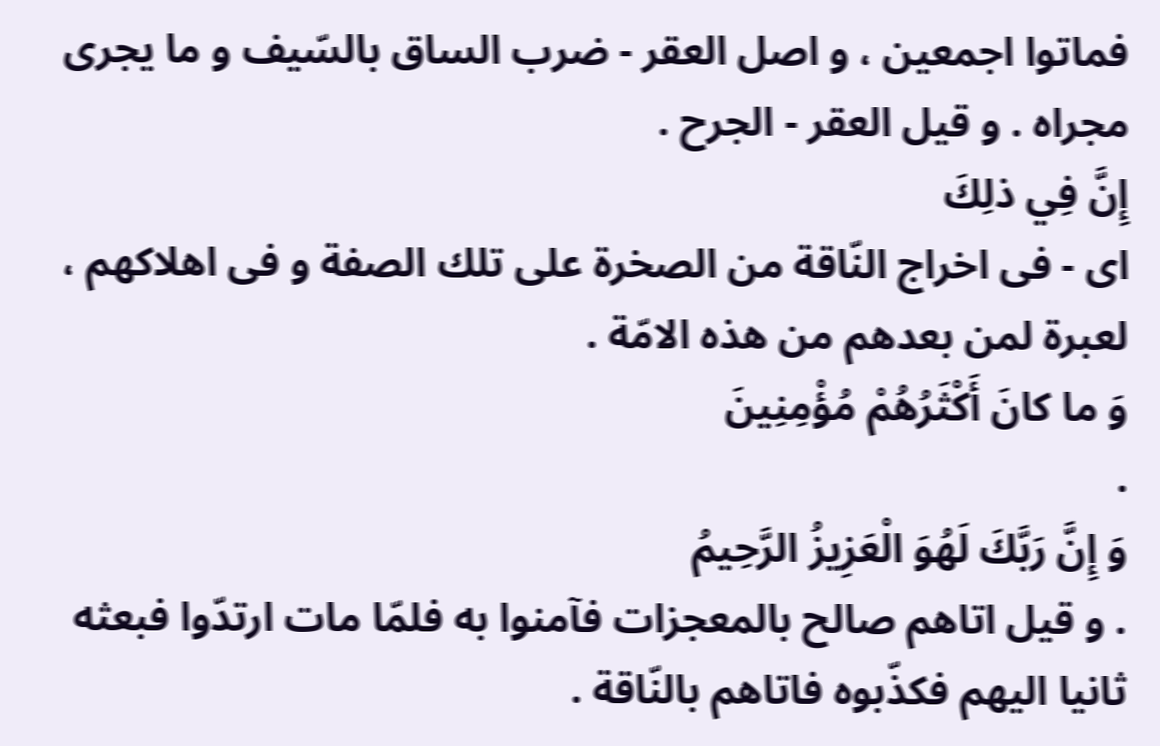فماتوا اجمعين ، و اصل العقر - ضرب الساق بالسّيف و ما يجرى مجراه . و قيل العقر - الجرح .
إِنَّ فِي ذلِكَ
اى - فى اخراج النّاقة من الصخرة على تلك الصفة و فى اهلاكهم ، لعبرة لمن بعدهم من هذه الامّة .
وَ ما كانَ أَكْثَرُهُمْ مُؤْمِنِينَ
.
وَ إِنَّ رَبَّكَ لَهُوَ الْعَزِيزُ الرَّحِيمُ
. و قيل اتاهم صالح بالمعجزات فآمنوا به فلمّا مات ارتدّوا فبعثه ثانيا اليهم فكذّبوه فاتاهم بالنّاقة .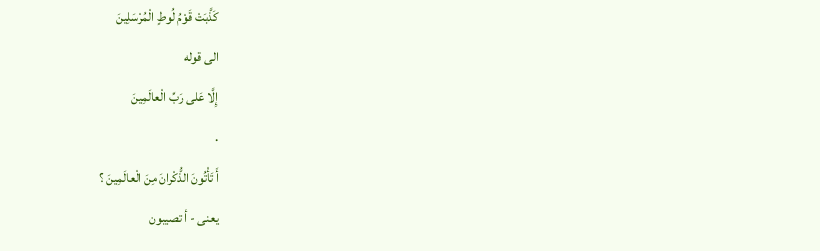كَذَّبَتْ قَوْمُ لُوطٍ الْمُرْسَلِينَ
الى قوله
إِلَّا عَلى رَبِّ الْعالَمِينَ
.
أَ تَأْتُونَ الذُّكْرانَ مِنَ الْعالَمِينَ ؟
يعنى - أ تصيبون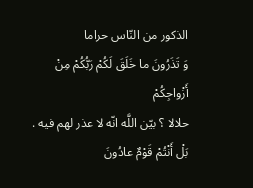الذكور من النّاس حراما
وَ تَذَرُونَ ما خَلَقَ لَكُمْ رَبُّكُمْ مِنْ أَزْواجِكُمْ
حلالا ؟ بيّن اللَّه انّه لا عذر لهم فيه .
بَلْ أَنْتُمْ قَوْمٌ عادُونَ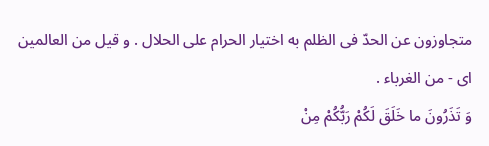متجاوزون عن الحدّ فى الظلم به اختيار الحرام على الحلال . و قيل من العالمين اى - من الغرباء .
وَ تَذَرُونَ ما خَلَقَ لَكُمْ رَبُّكُمْ مِنْ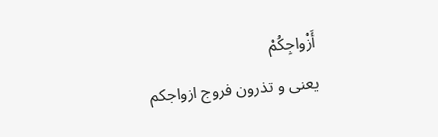أَزْواجِكُمْ
يعنى و تذرون فروج ازواجكم